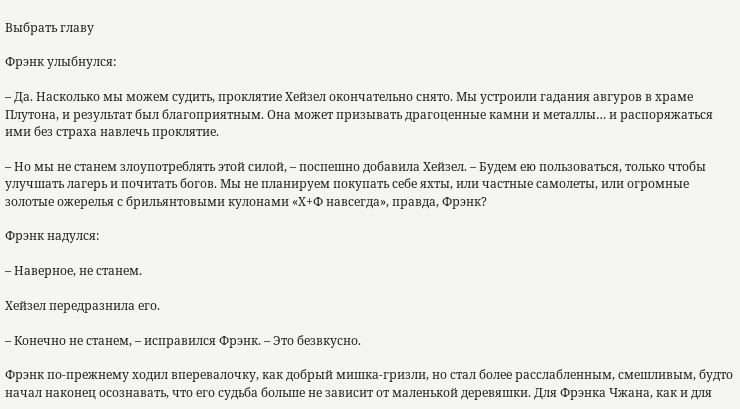Выбрать главу

Фрэнк улыбнулся:

– Да. Насколько мы можем судить, проклятие Хейзел окончательно снято. Мы устроили гадания авгуров в храме Плутона, и результат был благоприятным. Она может призывать драгоценные камни и металлы… и распоряжаться ими без страха навлечь проклятие.

– Но мы не станем злоупотреблять этой силой, – поспешно добавила Хейзел. – Будем ею пользоваться, только чтобы улучшать лагерь и почитать богов. Мы не планируем покупать себе яхты, или частные самолеты, или огромные золотые ожерелья с брильянтовыми кулонами «Х+Ф навсегда», правда, Фрэнк?

Фрэнк надулся:

– Наверное, не станем.

Хейзел передразнила его.

– Конечно не станем, – исправился Фрэнк. – Это безвкусно.

Фрэнк по-прежнему ходил вперевалочку, как добрый мишка-гризли, но стал более расслабленным, смешливым, будто начал наконец осознавать, что его судьба больше не зависит от маленькой деревяшки. Для Фрэнка Чжана, как и для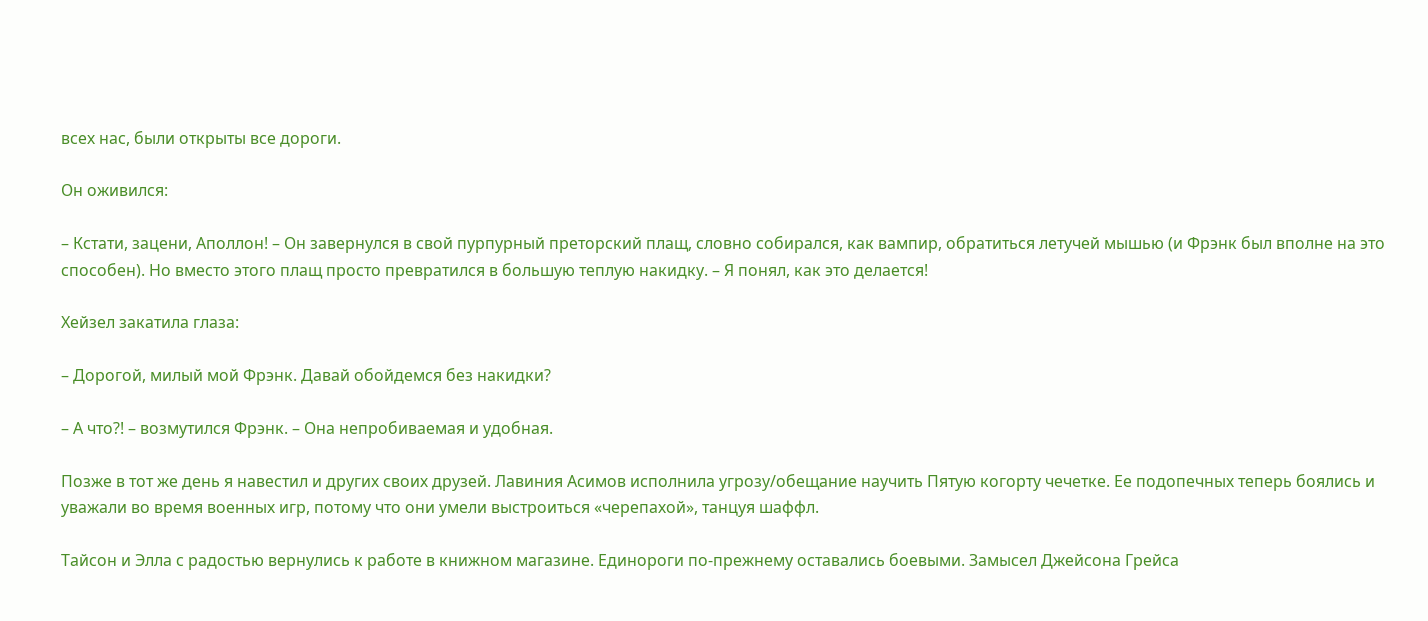всех нас, были открыты все дороги.

Он оживился:

– Кстати, зацени, Аполлон! – Он завернулся в свой пурпурный преторский плащ, словно собирался, как вампир, обратиться летучей мышью (и Фрэнк был вполне на это способен). Но вместо этого плащ просто превратился в большую теплую накидку. – Я понял, как это делается!

Хейзел закатила глаза:

– Дорогой, милый мой Фрэнк. Давай обойдемся без накидки?

– А что?! – возмутился Фрэнк. – Она непробиваемая и удобная.

Позже в тот же день я навестил и других своих друзей. Лавиния Асимов исполнила угрозу/обещание научить Пятую когорту чечетке. Ее подопечных теперь боялись и уважали во время военных игр, потому что они умели выстроиться «черепахой», танцуя шаффл.

Тайсон и Элла с радостью вернулись к работе в книжном магазине. Единороги по-прежнему оставались боевыми. Замысел Джейсона Грейса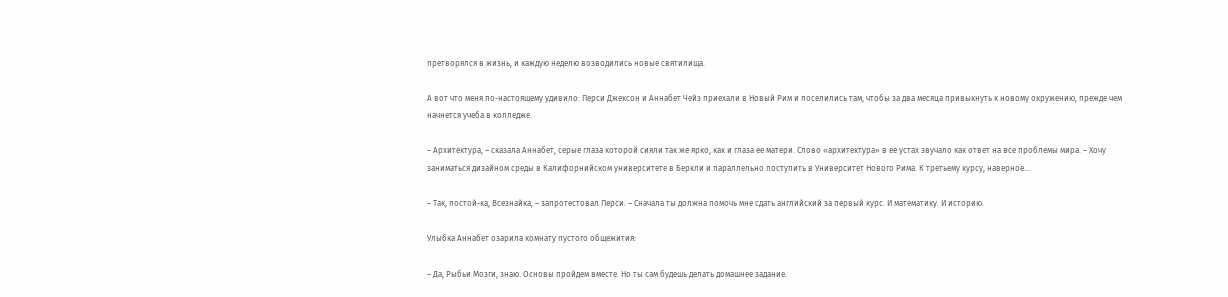претворялся в жизнь, и каждую неделю возводились новые святилища.

А вот что меня по-настоящему удивило: Перси Джексон и Аннабет Чейз приехали в Новый Рим и поселились там, чтобы за два месяца привыкнуть к новому окружению, прежде чем начнется учеба в колледже.

– Архитектура, – сказала Аннабет, серые глаза которой сияли так же ярко, как и глаза ее матери. Слово «архитектура» в ее устах звучало как ответ на все проблемы мира. – Хочу заниматься дизайном среды в Калифорнийском университете в Беркли и параллельно поступить в Университет Нового Рима. К третьему курсу, наверное…

– Так, постой-ка, Всезнайка, – запротестовал Перси. – Сначала ты должна помочь мне сдать английский за первый курс. И математику. И историю.

Улыбка Аннабет озарила комнату пустого общежития:

– Да, Рыбьи Мозги, знаю. Основы пройдем вместе. Но ты сам будешь делать домашнее задание.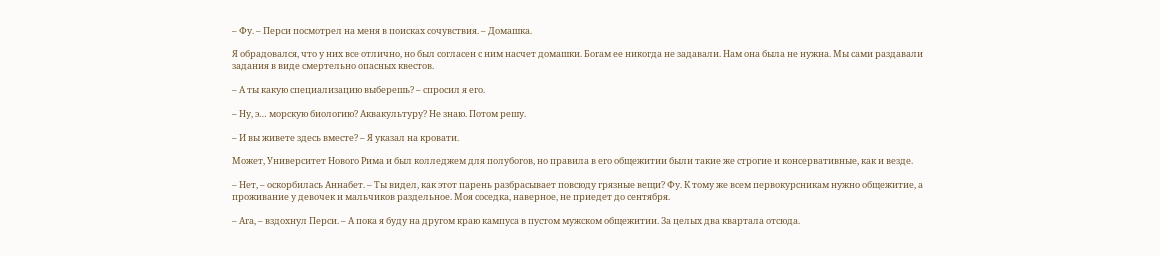– Фу. – Перси посмотрел на меня в поисках сочувствия. – Домашка.

Я обрадовался, что у них все отлично, но был согласен с ним насчет домашки. Богам ее никогда не задавали. Нам она была не нужна. Мы сами раздавали задания в виде смертельно опасных квестов.

– А ты какую специализацию выберешь? – спросил я его.

– Ну, э… морскую биологию? Аквакультуру? Не знаю. Потом решу.

– И вы живете здесь вместе? – Я указал на кровати.

Может, Университет Нового Рима и был колледжем для полубогов, но правила в его общежитии были такие же строгие и консервативные, как и везде.

– Нет, – оскорбилась Аннабет. – Ты видел, как этот парень разбрасывает повсюду грязные вещи? Фу. К тому же всем первокурсникам нужно общежитие, а проживание у девочек и мальчиков раздельное. Моя соседка, наверное, не приедет до сентября.

– Ага, – вздохнул Перси. – А пока я буду на другом краю кампуса в пустом мужском общежитии. За целых два квартала отсюда.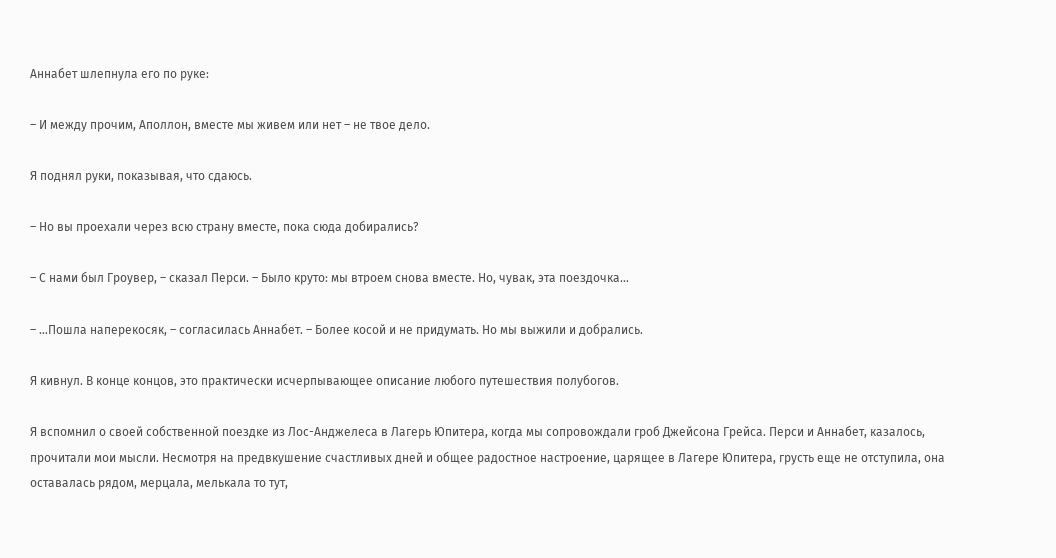Аннабет шлепнула его по руке:

– И между прочим, Аполлон, вместе мы живем или нет – не твое дело.

Я поднял руки, показывая, что сдаюсь.

– Но вы проехали через всю страну вместе, пока сюда добирались?

– С нами был Гроувер, – сказал Перси. – Было круто: мы втроем снова вместе. Но, чувак, эта поездочка…

– …Пошла наперекосяк, – согласилась Аннабет. – Более косой и не придумать. Но мы выжили и добрались.

Я кивнул. В конце концов, это практически исчерпывающее описание любого путешествия полубогов.

Я вспомнил о своей собственной поездке из Лос-Анджелеса в Лагерь Юпитера, когда мы сопровождали гроб Джейсона Грейса. Перси и Аннабет, казалось, прочитали мои мысли. Несмотря на предвкушение счастливых дней и общее радостное настроение, царящее в Лагере Юпитера, грусть еще не отступила, она оставалась рядом, мерцала, мелькала то тут,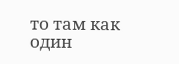то там как один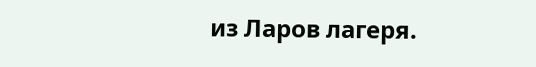из Ларов лагеря.